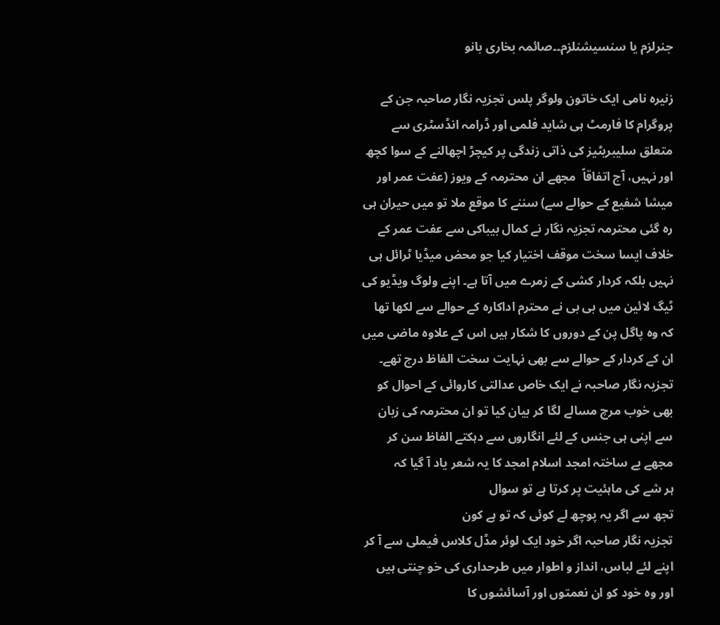جنرلزم یا سنسیشنلزم۔۔صائمہ بخاری بانو

زنیرہ نامی ایک خاتون ولوگر پلس تجزیہ نگار صاحبہ جن کے پروگرام کا فارمٹ ہی شاید فلمی اور ڈرامہ انڈسٹری سے متعلق سلیبریٹیز کی ذاتی زندگی پر کیچڑ اچھالنے کے سوا کچھ اور نہیں، آج اتفاقاً  مجھے ان محترمہ کے ویوز (عفت عمر اور میشا شفیع کے حوالے سے) سننے کا موقع ملا تو میں حیران ہی رہ گئی محترمہ تجزیہ نگار نے کمال بیباکی سے عفت عمر کے خلاف ایسا سخت موقف اختیار کیا جو محض میڈیا ٹرائل ہی نہیں بلکہ کردار کشی کے زمرے میں آتا ہے۔ اپنے ولوگ ویڈیو کی ٹیگ لائین میں بی بی نے محترم اداکارہ کے حوالے سے لکھا تھا کہ وہ پاگل پن کے دوروں کا شکار ہیں اس کے علاوہ ماضی میں ان کے کردار کے حوالے سے بھی نہایت سخت الفاظ درج تھے۔ تجزیہ نگار صاحبہ نے ایک خاص عدالتی کاروائی کے احوال کو بھی خوب مرچ مسالے لگا کر بیان کیا تو ان محترمہ کی زبان سے اپنی ہی جنس کے لئے انگاروں سے دہکتے الفاظ سن کر مجھے بے ساختہ امجد اسلام امجد کا یہ شعر یاد آ گیا کہ
ہر شے کی ماہئیت پر کرتا ہے تو سوال
تجھ سے اگر یہ پوچھ لے کوئی کہ تو ہے کون
تجزیہ نگار صاحبہ اگر خود ایک لوئر مڈل کلاس فیملی سے آ کر اپنے لئے لباس، انداز و اطوار میں طرحداری کی خو چنتی ہیں اور وہ خود کو ان نعمتوں اور آسائشوں کا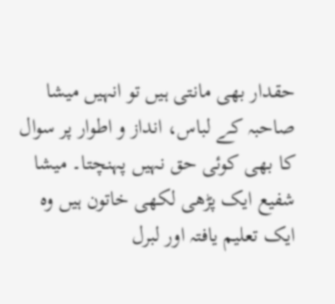حقدار بھی مانتی ہیں تو انہیں میشا صاحبہ کے لباس، انداز و اطوار پر سوال کا بھی کوئی حق نہیں پہنچتا۔ میشا شفیع ایک پڑھی لکھی خاتون ہیں وہ ایک تعلیم یافتہ اور لبرل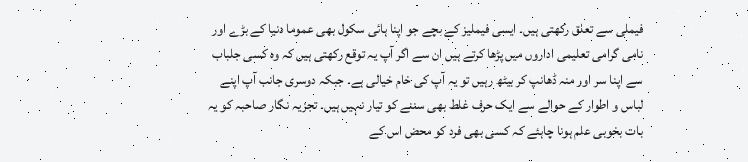فیملی سے تعلق رکھتی ہیں۔ ایسی فیملیز کے بچے جو اپنا ہائی سکول بھی عموما دنیا کے بڑے اور نامی گرامی تعلیمی اداروں میں پڑھا کرتے ہیں ان سے اگر آپ یہ توقع رکھتی ہیں کہ وہ کسی جلباب سے اپنا سر اور منہ ڈھانپ کر بیٹھ رہیں تو یہ آپ کی خام خیالی ہے۔ جبکہ دوسری جانب آپ اپنے لباس و اطوار کے حوالے سے ایک حرف غلط بھی سننے کو تیار نہیں ہیں۔ تجزیہ نگار صاحبہ کو یہ بات بخوبی علم ہونا چاہئے کہ کسی بھی فرد کو محض اس کے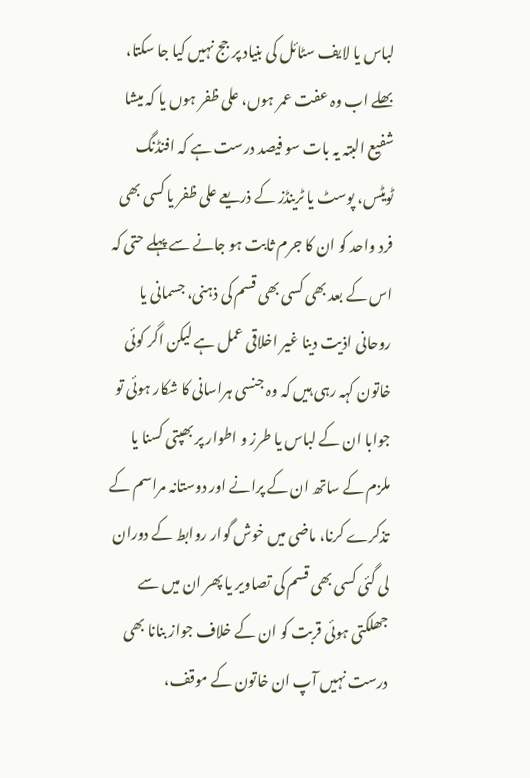لباس یا لایف سٹائل کی بنیاد پر جج نہیں کیا جا سکتا، بھلے اب وہ عفت عمر ہوں، علی ظفر ہوں یا کہ میشا شفیع البتہ یہ بات سو فیصد درست ہے کہ افنڈنگ ٹویٹس، پوسٹ یا ٹرینڈز کے ذریعے علی ظفر یا کسی بھی فرد واحد کو ان کا جرم ثابت ہو جانے سے پہلے حتی کہ اس کے بعد بھی کسی بھی قسم کی ذہنی، جسمانی یا روحانی اذیت دینا غیر اخلاقی عمل ہے لیکن اگر کوئی خاتون کہہ رہی ہیں کہ وہ جنسی ہراسانی کا شکار ہوئی تو جوابا ان کے لباس یا طرز و اطوار پر بھپتی کسنا یا ملزم کے ساتھ ان کے پرانے اور دوستانہ مراسم کے تذکرے کرنا، ماضی میں خوش گوار روابط کے دوران لی گئی کسی بھی قسم کی تصاویر یا پھر ان میں سے جھلکتی ہوئی قربت کو ان کے خلاف جواز بنانا بھی درست نہیں آپ ان خاتون کے موقف،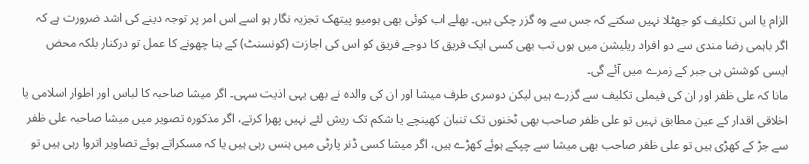الزام یا اس تکلیف کو جھٹلا نہیں سکتے کہ جس سے وہ گزر چکی ہیں۔ بھلے اب کوئی بھی ہومیو پیتھک تجزیہ نگار ہو اسے اس امر پر توجہ دینے کی اشد ضرورت ہے کہ اگر باہمی رضا مندی سے دو افراد ریلیشن میں ہوں تب بھی کسی ایک فریق کا دوجے فریق کو اس کی اجازت (کونسنٹ) کے بنا چھونے کا عمل تو درکنار بلکہ محض ایسی کوشش ہی جبر کے زمرے میں آئے گی۔
مانا کہ علی ظفر اور ان کی فیملی تکلیف سے گزرے ہیں لیکن دوسری طرف میشا اور ان کی والدہ نے بھی یہی اذیت سہی۔ اگر میشا صاحبہ کا لباس اور اطوار اسلامی یا اخلاقی اقدار کے عین مطابق نہیں تو علی ظفر صاحب بھی ٹخنوں تک تنبان کھینچے یا شکم تک ریش لئے نہیں پھرا کرتے، اگر مذکورہ تصویر میں میشا صاحبہ علی ظفر سے جڑ کے کھڑی ہیں تو علی ظفر صاحب بھی میشا سے چپکے ہوئے کھڑے ہیں، اگر میشا کسی ڈنر پارٹی میں ہنس رہی ہیں یا کہ مسکراتے ہوئے تصاویر اتروا رہی ہیں تو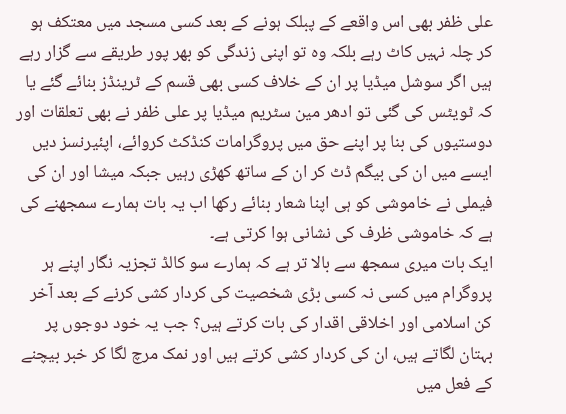علی ظفر بھی اس واقعے کے پبلک ہونے کے بعد کسی مسجد میں معتکف ہو کر چلہ نہیں کاٹ رہے بلکہ وہ تو اپنی زندگی کو بھر پور طریقے سے گزار رہے ہیں اگر سوشل میڈیا پر ان کے خلاف کسی بھی قسم کے ٹرینڈز بنائے گئے یا کہ ٹویٹس کی گئی تو ادھر مین سٹریم میڈیا پر علی ظفر نے بھی تعلقات اور دوستیوں کی بنا پر اپنے حق میں پروگرامات کنڈکٹ کروائے، اپئیرنسز دیں ایسے میں ان کی بیگم ڈٹ کر ان کے ساتھ کھڑی رہیں جبکہ میشا اور ان کی فیملی نے خاموشی کو ہی اپنا شعار بنائے رکھا اب یہ بات ہمارے سمجھنے کی ہے کہ خاموشی ظرف کی نشانی ہوا کرتی ہے۔
ایک بات میری سمجھ سے بالا تر ہے کہ ہمارے سو کالڈ تجزیہ نگار اپنے ہر پروگرام میں کسی نہ کسی بڑی شخصیت کی کردار کشی کرنے کے بعد آخر کن اسلامی اور اخلاقی اقدار کی بات کرتے ہیں؟ جب یہ خود دوجوں پر بہتان لگاتے ہیں، ان کی کردار کشی کرتے ہیں اور نمک مرچ لگا کر خبر بیچنے کے فعل میں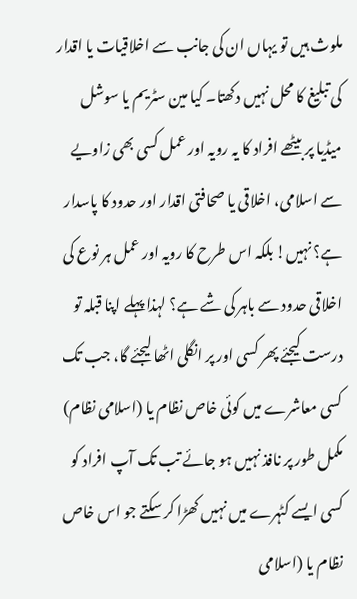ملوث ہیں تو یہاں ان کی جانب سے اخلاقیات یا اقدار کی تبلیغ کا محل نہیں دکھتا۔ کیا مین سٹریم یا سوشل میڈیا پر بیٹھے افراد کا یہ رویہ اور عمل کسی بھی زاویے سے اسلامی، اخلاقی یا صحافتی اقدار اور حدود کا پاسدار ہے؟ نہیں! بلکہ اس طرح کا رویہ اور عمل ہر نوع کی اخلاقی حدود سے باہر کی شے ہے؟ لہذا پہلے اپنا قبلہ تو درست کیجئے پھر کسی اور پر انگلی اٹھا لیجئے گا، جب تک کسی معاشرے میں کوئی خاص نظام یا (اسلامی نظام) مکمل طور پر نافذ نہیں ہو جائے تب تک آپ افراد کو کسی ایسے کٹہرے میں نہیں کھڑا کر سکتے جو اس خاص نظام یا (اسلامی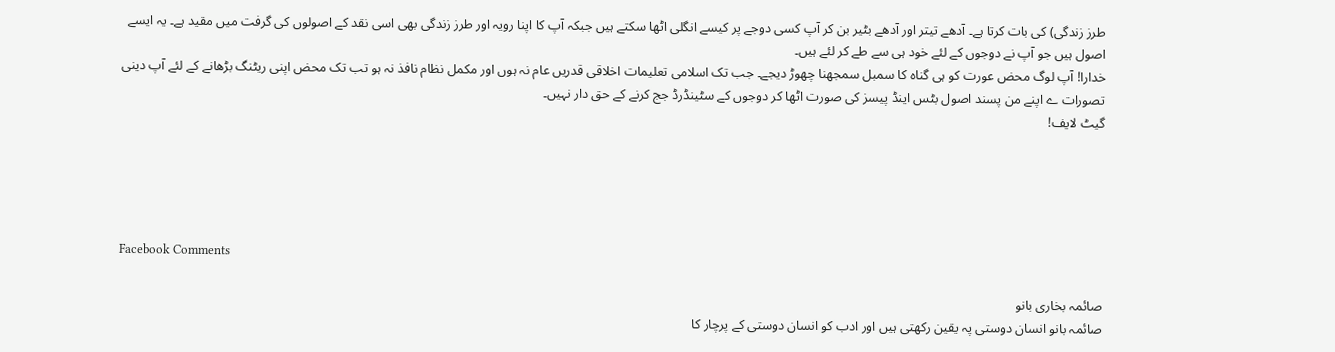طرز زندگی) کی بات کرتا ہے۔ آدھے تیتر اور آدھے بٹیر بن کر آپ کسی دوجے پر کیسے انگلی اٹھا سکتے ہیں جبکہ آپ کا اپنا رویہ اور طرز زندگی بھی اسی نقد کے اصولوں کی گرفت میں مقید ہے۔ یہ ایسے اصول ہیں جو آپ نے دوجوں کے لئے خود ہی سے طے کر لئے ہیں۔
خدارا! آپ لوگ محض عورت کو ہی گناہ کا سمبل سمجھنا چھوڑ دیجے۔ جب تک اسلامی تعلیمات اخلاقی قدریں عام نہ ہوں اور مکمل نظام نافذ نہ ہو تب تک محض اپنی ریٹنگ بڑھانے کے لئے آپ دینی تصورات ے اپنے من پسند اصول بٹس اینڈ پیسز کی صورت اٹھا کر دوجوں کے سٹینڈرڈ جج کرنے کے حق دار نہیں۔
گیٹ لایف!





Facebook Comments

صائمہ بخاری بانو
صائمہ بانو انسان دوستی پہ یقین رکھتی ہیں اور ادب کو انسان دوستی کے پرچار کا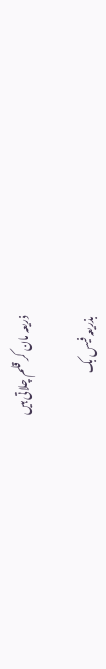ذریعہ مان کر قلم چلاتی ہیں

بذریعہ فیس بک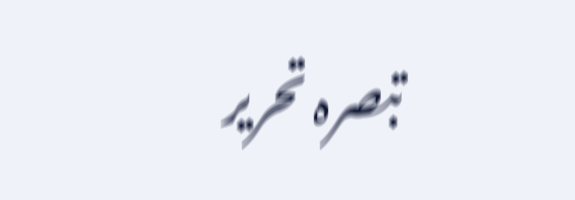تبصرہ تحریر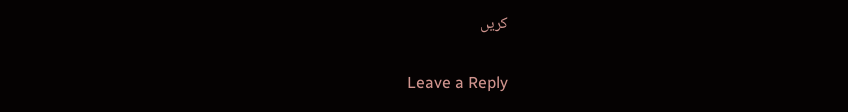کریں

Leave a Reply